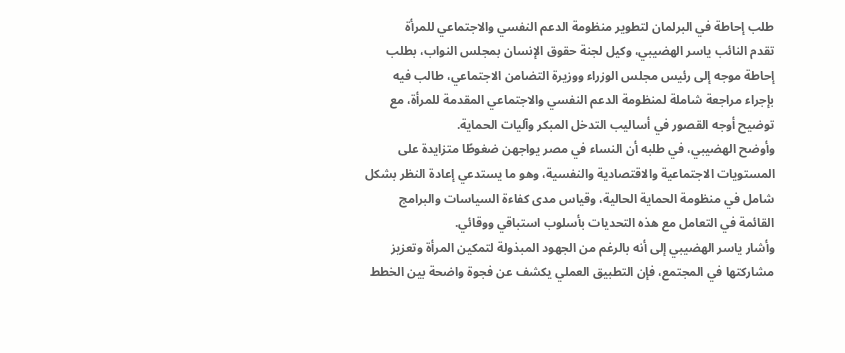طلب إحاطة في البرلمان لتطوير منظومة الدعم النفسي والاجتماعي للمرأة
تقدم النائب ياسر الهضيبي، وكيل لجنة حقوق الإنسان بمجلس النواب، بطلب إحاطة موجه إلى رئيس مجلس الوزراء ووزيرة التضامن الاجتماعي، طالب فيه بإجراء مراجعة شاملة لمنظومة الدعم النفسي والاجتماعي المقدمة للمرأة، مع توضيح أوجه القصور في أساليب التدخل المبكر وآليات الحماية.
وأوضح الهضيبي، في طلبه أن النساء في مصر يواجهن ضغوطًا متزايدة على المستويات الاجتماعية والاقتصادية والنفسية، وهو ما يستدعي إعادة النظر بشكل شامل في منظومة الحماية الحالية، وقياس مدى كفاءة السياسات والبرامج القائمة في التعامل مع هذه التحديات بأسلوب استباقي ووقائي.
وأشار ياسر الهضيبي إلى أنه بالرغم من الجهود المبذولة لتمكين المرأة وتعزيز مشاركتها في المجتمع، فإن التطبيق العملي يكشف عن فجوة واضحة بين الخطط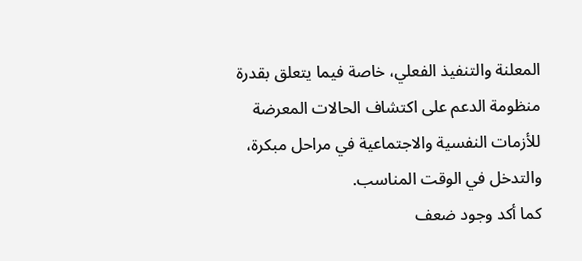المعلنة والتنفيذ الفعلي، خاصة فيما يتعلق بقدرة منظومة الدعم على اكتشاف الحالات المعرضة للأزمات النفسية والاجتماعية في مراحل مبكرة، والتدخل في الوقت المناسب.
كما أكد وجود ضعف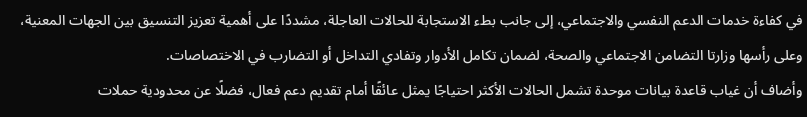في كفاءة خدمات الدعم النفسي والاجتماعي، إلى جانب بطء الاستجابة للحالات العاجلة، مشددًا على أهمية تعزيز التنسيق بين الجهات المعنية، وعلى رأسها وزارتا التضامن الاجتماعي والصحة، لضمان تكامل الأدوار وتفادي التداخل أو التضارب في الاختصاصات.
وأضاف أن غياب قاعدة بيانات موحدة تشمل الحالات الأكثر احتياجًا يمثل عائقًا أمام تقديم دعم فعال، فضلًا عن محدودية حملات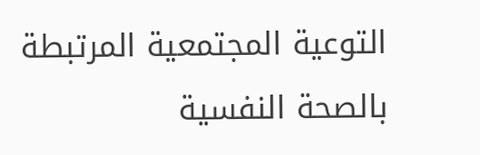التوعية المجتمعية المرتبطة بالصحة النفسية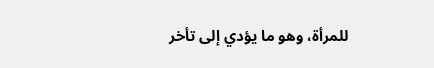للمرأة، وهو ما يؤدي إلى تأخر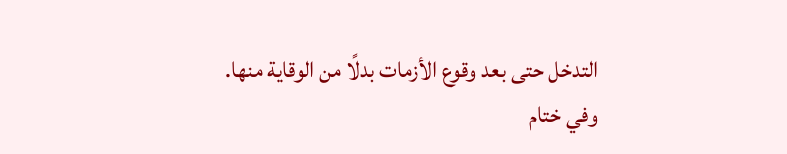التدخل حتى بعد وقوع الأزمات بدلًا من الوقاية منها.
وفي ختام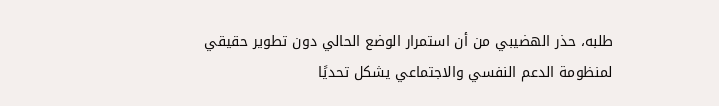طلبه، حذر الهضيبي من أن استمرار الوضع الحالي دون تطوير حقيقي لمنظومة الدعم النفسي والاجتماعي يشكل تحديًا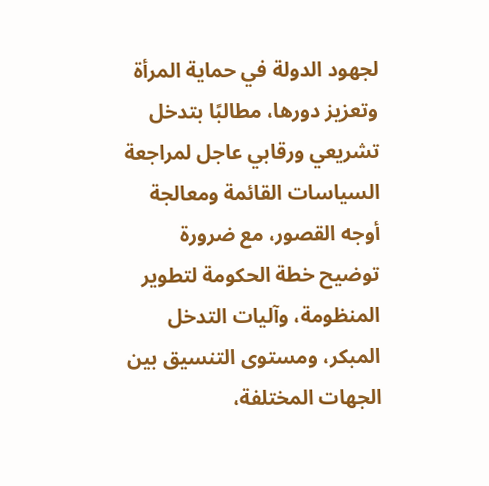لجهود الدولة في حماية المرأة وتعزيز دورها، مطالبًا بتدخل تشريعي ورقابي عاجل لمراجعة السياسات القائمة ومعالجة أوجه القصور، مع ضرورة توضيح خطة الحكومة لتطوير المنظومة، وآليات التدخل المبكر، ومستوى التنسيق بين الجهات المختلفة،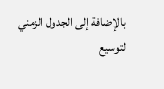بالإضافة إلى الجدول الزمني لتوسيع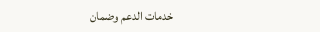خدمات الدعم وضمان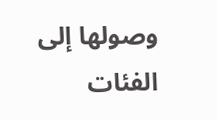وصولها إلى الفئات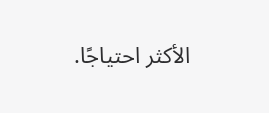الأكثر احتياجًا.